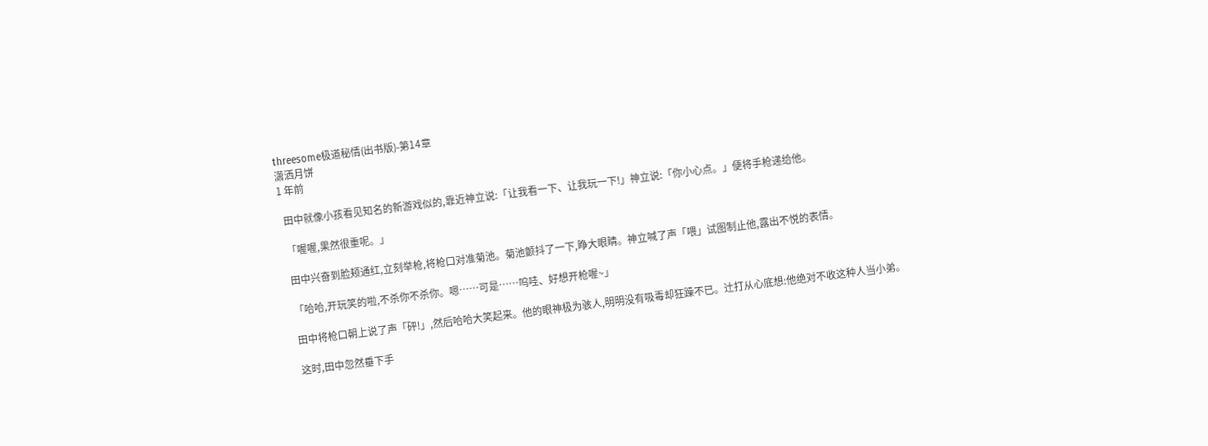threesome极道秘情(出书版)-第14章
潇洒月饼
1 年前

  田中就像小孩看见知名的新游戏似的,靠近神立说:「让我看一下、让我玩一下!」神立说:「你小心点。」便将手枪递给他。

  「喔喔,果然很重呢。」

  田中兴奋到脸颊通红,立刻举枪,将枪口对准菊池。菊池颤抖了一下,睁大眼睛。神立喊了声「喂」试图制止他,露出不悦的表情。

  「哈哈,开玩笑的啦,不杀你不杀你。嗯……可是……呜哇、好想开枪喔~」

  田中将枪口朝上说了声「砰!」,然后哈哈大笑起来。他的眼神极为骇人,明明没有吸毒却狂躁不已。辻打从心底想:他绝对不收这种人当小弟。

  这时,田中忽然垂下手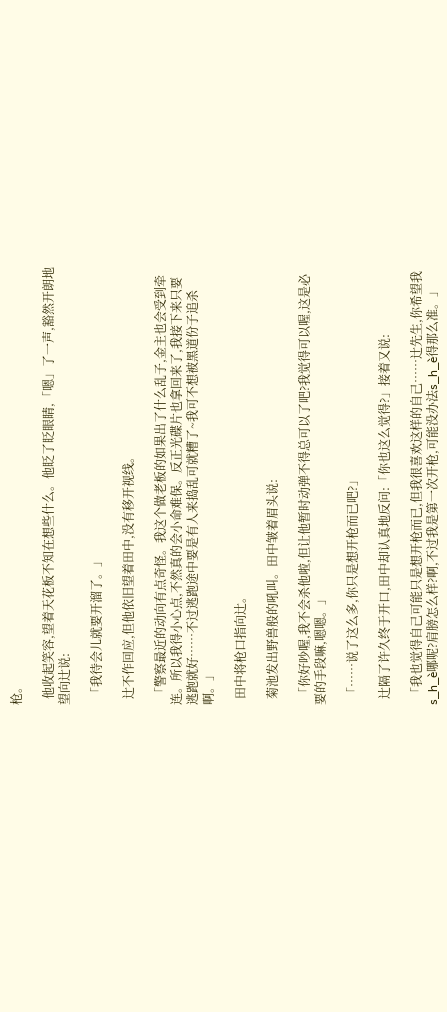枪。

  他收起笑容,望着天花板不知在想些什么。他眨了眨眼睛,「嗯」了一声,豁然开朗地望向辻说:

  「我待会儿就要开溜了。」

  辻不作回应,但他依旧望着田中,没有移开视线。

  「警察最近的动向有点奇怪。我这个做老板的如果出了什么乱子,金主也会受到牵连。所以我得小心点,不然真的会小命难保。反正光碟片也拿回来了,我接下来只要逃跑就好……不过逃跑途中要是有人来捣乱可就糟了~我可不想被黑道份子追杀啊。」

  田中将枪口指向辻。

  菊池发出野兽般的吼叫。田中皱着眉头说:

  「你好吵喔,我不会杀他啦,但让他暂时动弹不得总可以了吧?我觉得可以喔,这是必要的手段嘛,嗯嗯。」

  「……说了这么多,你只是想开枪而已吧?」

  辻隔了许久终于开口,田中却认真地反问:「你也这么觉得?」接着又说:

  「我也觉得自己可能只是想开枪而已,但我很喜欢这样的自己……辻先生,你希望我s_h_è哪呢?肩膀怎么样?啊,不过我是第一次开枪,可能没办法s_h_è得那么准。」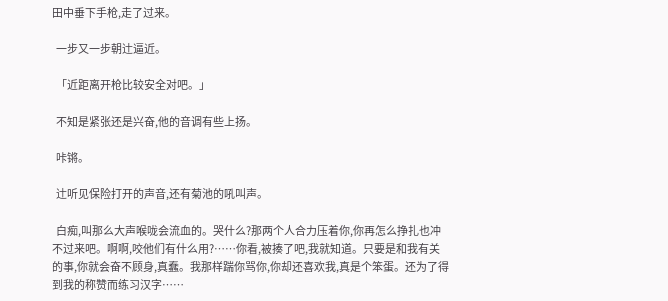田中垂下手枪,走了过来。

  一步又一步朝辻逼近。

  「近距离开枪比较安全对吧。」

  不知是紧张还是兴奋,他的音调有些上扬。

  咔锵。

  辻听见保险打开的声音,还有菊池的吼叫声。

  白痴,叫那么大声喉咙会流血的。哭什么?那两个人合力压着你,你再怎么挣扎也冲不过来吧。啊啊,咬他们有什么用?……你看,被揍了吧,我就知道。只要是和我有关的事,你就会奋不顾身,真蠢。我那样踹你骂你,你却还喜欢我,真是个笨蛋。还为了得到我的称赞而练习汉字……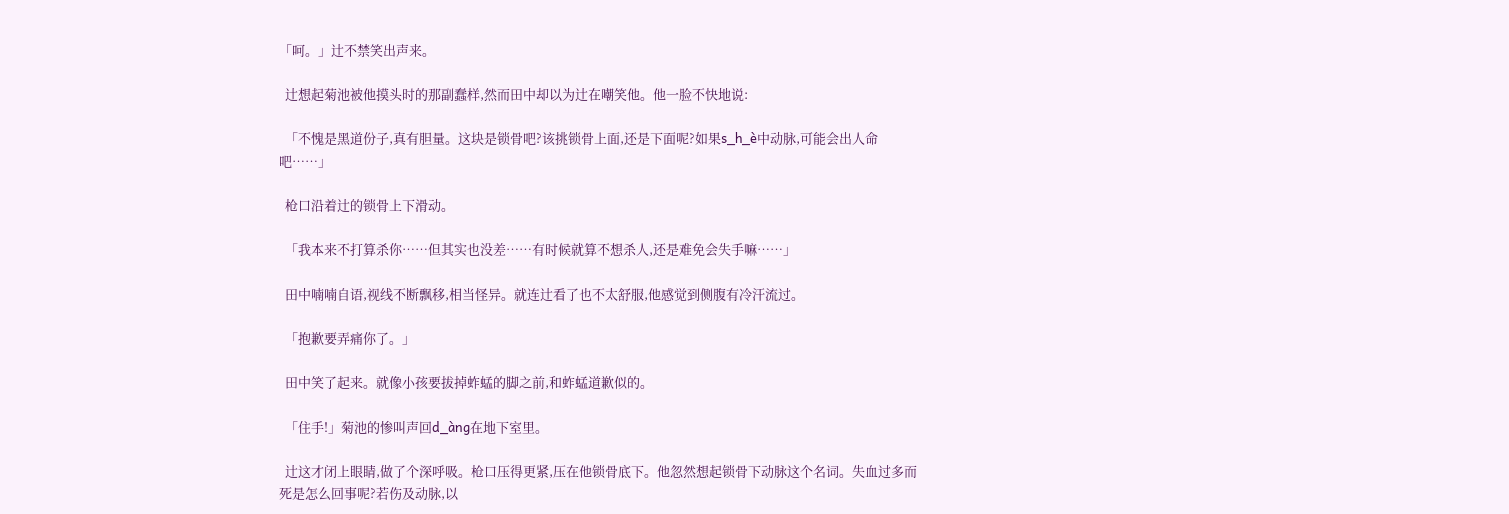「呵。」辻不禁笑出声来。

  辻想起菊池被他摸头时的那副蠢样,然而田中却以为辻在嘲笑他。他一脸不快地说:

  「不愧是黑道份子,真有胆量。这块是锁骨吧?该挑锁骨上面,还是下面呢?如果s_h_è中动脉,可能会出人命吧……」

  枪口沿着辻的锁骨上下滑动。

  「我本来不打算杀你……但其实也没差……有时候就算不想杀人,还是难免会失手嘛……」

  田中喃喃自语,视线不断飘移,相当怪异。就连辻看了也不太舒服,他感觉到侧腹有冷汗流过。

  「抱歉要弄痛你了。」

  田中笑了起来。就像小孩要拔掉蚱蜢的脚之前,和蚱蜢道歉似的。

  「住手!」菊池的惨叫声回d_àng在地下室里。

  辻这才闭上眼睛,做了个深呼吸。枪口压得更紧,压在他锁骨底下。他忽然想起锁骨下动脉这个名词。失血过多而死是怎么回事呢?若伤及动脉,以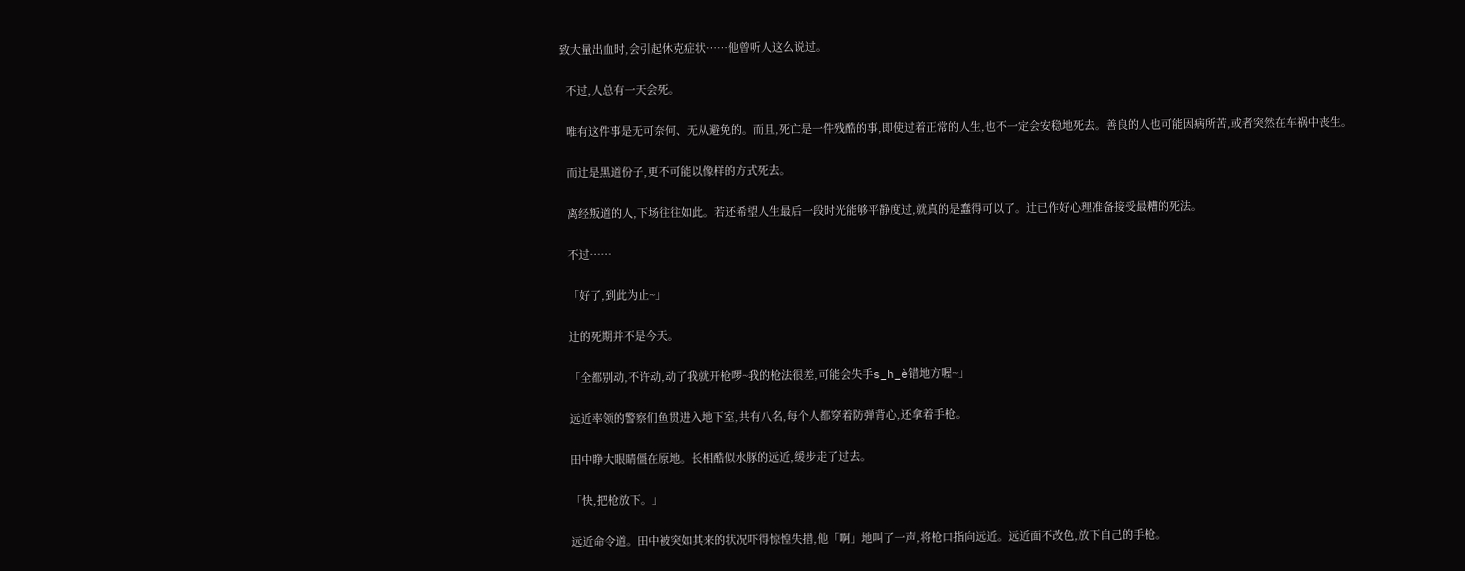致大量出血时,会引起休克症状……他曾听人这么说过。

  不过,人总有一天会死。

  唯有这件事是无可奈何、无从避免的。而且,死亡是一件残酷的事,即使过着正常的人生,也不一定会安稳地死去。善良的人也可能因病所苦,或者突然在车祸中丧生。

  而辻是黑道份子,更不可能以像样的方式死去。

  离经叛道的人,下场往往如此。若还希望人生最后一段时光能够平静度过,就真的是蠢得可以了。辻已作好心理准备接受最糟的死法。

  不过……

  「好了,到此为止~」

  辻的死期并不是今天。

  「全都别动,不许动,动了我就开枪啰~我的枪法很差,可能会失手s_h_è错地方喔~」

  远近率领的警察们鱼贯进入地下室,共有八名,每个人都穿着防弹背心,还拿着手枪。

  田中睁大眼睛僵在原地。长相酷似水豚的远近,缓步走了过去。

  「快,把枪放下。」

  远近命令道。田中被突如其来的状况吓得惊惶失措,他「啊」地叫了一声,将枪口指向远近。远近面不改色,放下自己的手枪。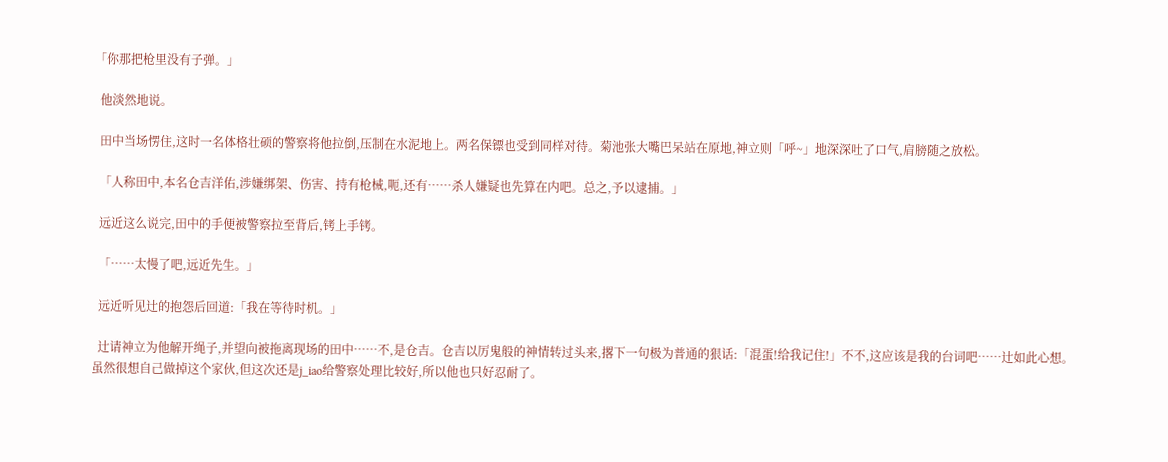「你那把枪里没有子弹。」

  他淡然地说。

  田中当场愣住,这时一名体格壮硕的警察将他拉倒,压制在水泥地上。两名保镖也受到同样对待。菊池张大嘴巴呆站在原地,神立则「呼~」地深深吐了口气,肩膀随之放松。

  「人称田中,本名仓吉洋佑,涉嫌绑架、伤害、持有枪械,呃,还有……杀人嫌疑也先算在内吧。总之,予以逮捕。」

  远近这么说完,田中的手便被警察拉至背后,铐上手铐。

  「……太慢了吧,远近先生。」

  远近听见辻的抱怨后回道:「我在等待时机。」

  辻请神立为他解开绳子,并望向被拖离现场的田中……不,是仓吉。仓吉以厉鬼般的神情转过头来,撂下一句极为普通的狠话:「混蛋!给我记住!」不不,这应该是我的台词吧……辻如此心想。虽然很想自己做掉这个家伙,但这次还是j_iao给警察处理比较好,所以他也只好忍耐了。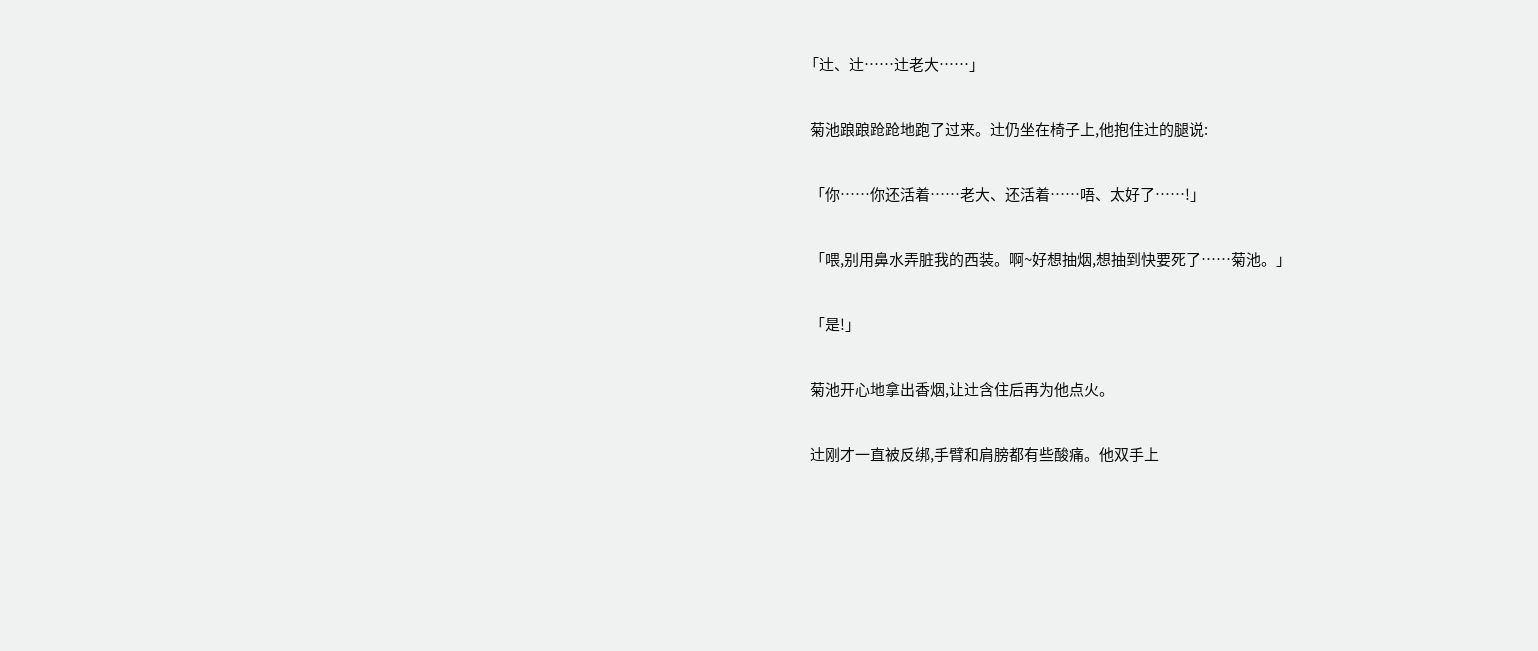「辻、辻……辻老大……」

  菊池踉踉跄跄地跑了过来。辻仍坐在椅子上,他抱住辻的腿说:

  「你……你还活着……老大、还活着……唔、太好了……!」

  「喂,别用鼻水弄脏我的西装。啊~好想抽烟,想抽到快要死了……菊池。」

  「是!」

  菊池开心地拿出香烟,让辻含住后再为他点火。

  辻刚才一直被反绑,手臂和肩膀都有些酸痛。他双手上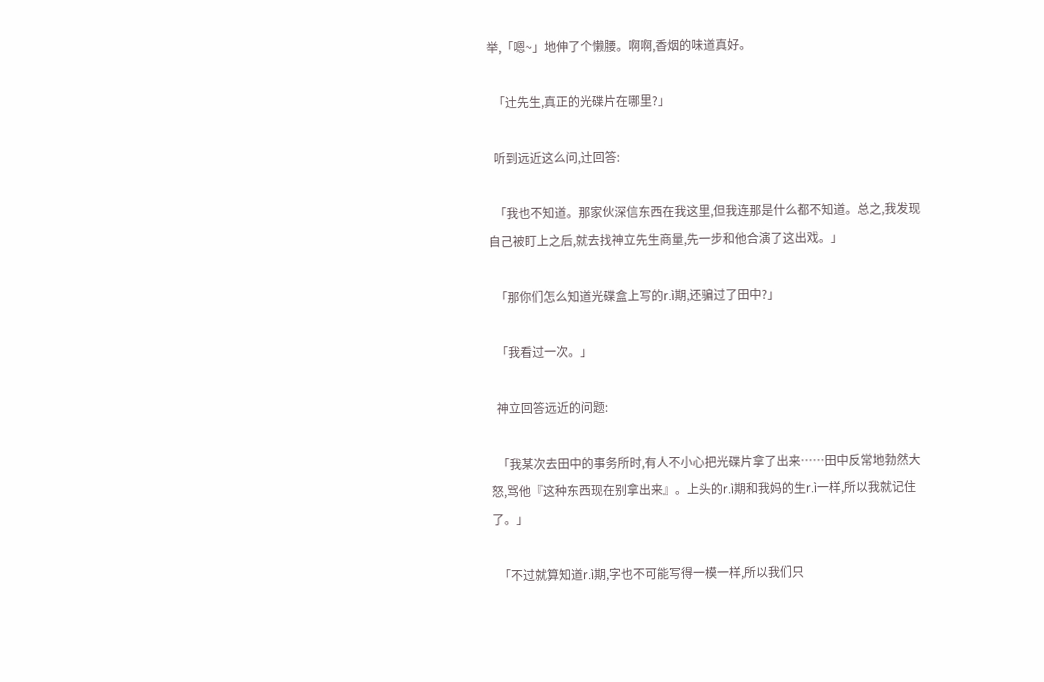举,「嗯~」地伸了个懒腰。啊啊,香烟的味道真好。

  「辻先生,真正的光碟片在哪里?」

  听到远近这么问,辻回答:

  「我也不知道。那家伙深信东西在我这里,但我连那是什么都不知道。总之,我发现自己被盯上之后,就去找神立先生商量,先一步和他合演了这出戏。」

  「那你们怎么知道光碟盒上写的r.ì期,还骗过了田中?」

  「我看过一次。」

  神立回答远近的问题:

  「我某次去田中的事务所时,有人不小心把光碟片拿了出来……田中反常地勃然大怒,骂他『这种东西现在别拿出来』。上头的r.ì期和我妈的生r.ì一样,所以我就记住了。」

  「不过就算知道r.ì期,字也不可能写得一模一样,所以我们只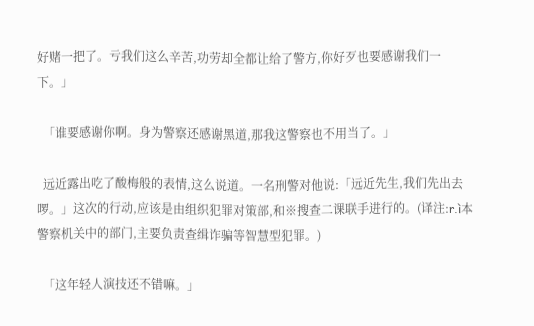好赌一把了。亏我们这么辛苦,功劳却全都让给了警方,你好歹也要感谢我们一下。」

  「谁要感谢你啊。身为警察还感谢黑道,那我这警察也不用当了。」

  远近露出吃了酸梅般的表情,这么说道。一名刑警对他说:「远近先生,我们先出去啰。」这次的行动,应该是由组织犯罪对策部,和※搜查二课联手进行的。(译注:r.ì本警察机关中的部门,主要负责查缉诈骗等智慧型犯罪。)

  「这年轻人演技还不错嘛。」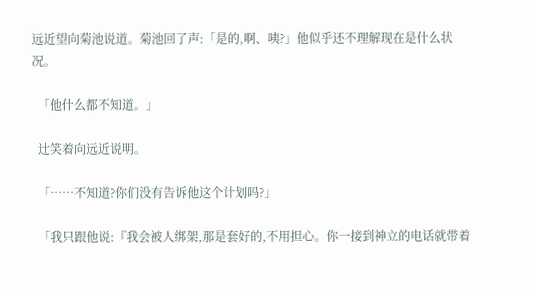远近望向菊池说道。菊池回了声:「是的,啊、咦?」他似乎还不理解现在是什么状况。

  「他什么都不知道。」

  辻笑着向远近说明。

  「……不知道?你们没有告诉他这个计划吗?」

  「我只跟他说:『我会被人绑架,那是套好的,不用担心。你一接到神立的电话就带着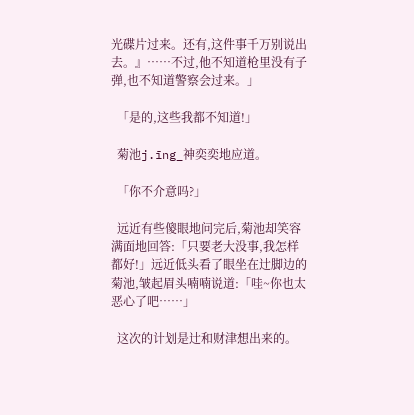光碟片过来。还有,这件事千万别说出去。』……不过,他不知道枪里没有子弹,也不知道警察会过来。」

  「是的,这些我都不知道!」

  菊池j.īng_神奕奕地应道。

  「你不介意吗?」

  远近有些傻眼地问完后,菊池却笑容满面地回答:「只要老大没事,我怎样都好!」远近低头看了眼坐在辻脚边的菊池,皱起眉头喃喃说道:「哇~你也太恶心了吧……」

  这次的计划是辻和财津想出来的。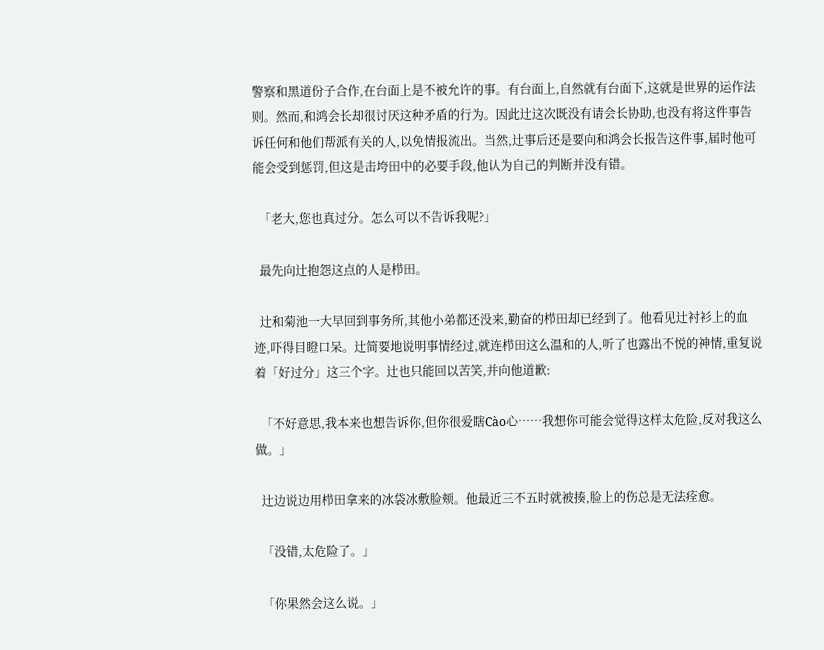警察和黑道份子合作,在台面上是不被允许的事。有台面上,自然就有台面下,这就是世界的运作法则。然而,和鸿会长却很讨厌这种矛盾的行为。因此辻这次既没有请会长协助,也没有将这件事告诉任何和他们帮派有关的人,以免情报流出。当然,辻事后还是要向和鸿会长报告这件事,届时他可能会受到惩罚,但这是击垮田中的必要手段,他认为自己的判断并没有错。

  「老大,您也真过分。怎么可以不告诉我呢?」

  最先向辻抱怨这点的人是栉田。

  辻和菊池一大早回到事务所,其他小弟都还没来,勤奋的栉田却已经到了。他看见辻衬衫上的血迹,吓得目瞪口呆。辻简要地说明事情经过,就连栉田这么温和的人,听了也露出不悦的神情,重复说着「好过分」这三个字。辻也只能回以苦笑,并向他道歉:

  「不好意思,我本来也想告诉你,但你很爱瞎Cào心……我想你可能会觉得这样太危险,反对我这么做。」

  辻边说边用栉田拿来的冰袋冰敷脸颊。他最近三不五时就被揍,脸上的伤总是无法痊愈。

  「没错,太危险了。」

  「你果然会这么说。」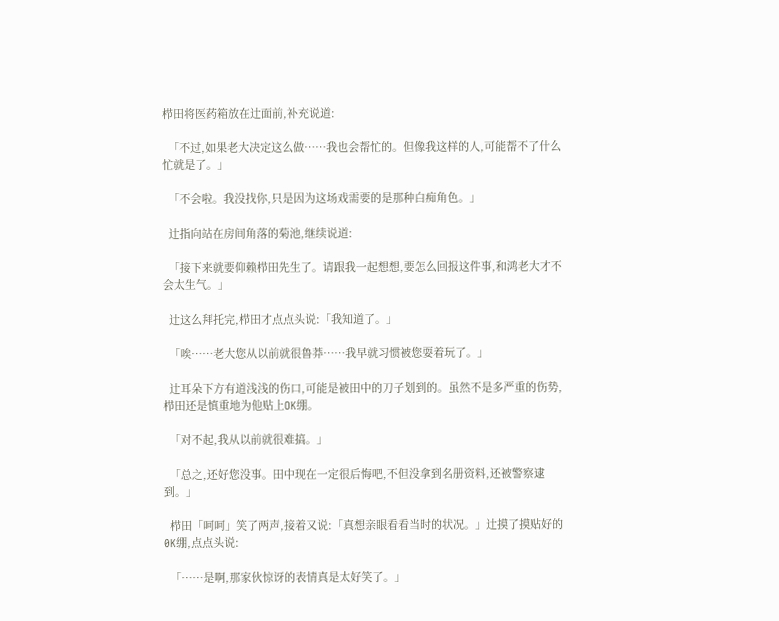栉田将医药箱放在辻面前,补充说道:

  「不过,如果老大决定这么做……我也会帮忙的。但像我这样的人,可能帮不了什么忙就是了。」

  「不会啦。我没找你,只是因为这场戏需要的是那种白痴角色。」

  辻指向站在房间角落的菊池,继续说道:

  「接下来就要仰赖栉田先生了。请跟我一起想想,要怎么回报这件事,和鸿老大才不会太生气。」

  辻这么拜托完,栉田才点点头说:「我知道了。」

  「唉……老大您从以前就很鲁莽……我早就习惯被您耍着玩了。」

  辻耳朵下方有道浅浅的伤口,可能是被田中的刀子划到的。虽然不是多严重的伤势,栉田还是慎重地为他贴上OK绷。

  「对不起,我从以前就很难搞。」

  「总之,还好您没事。田中现在一定很后悔吧,不但没拿到名册资料,还被警察逮到。」

  栉田「呵呵」笑了两声,接着又说:「真想亲眼看看当时的状况。」辻摸了摸贴好的0K绷,点点头说:

  「……是啊,那家伙惊讶的表情真是太好笑了。」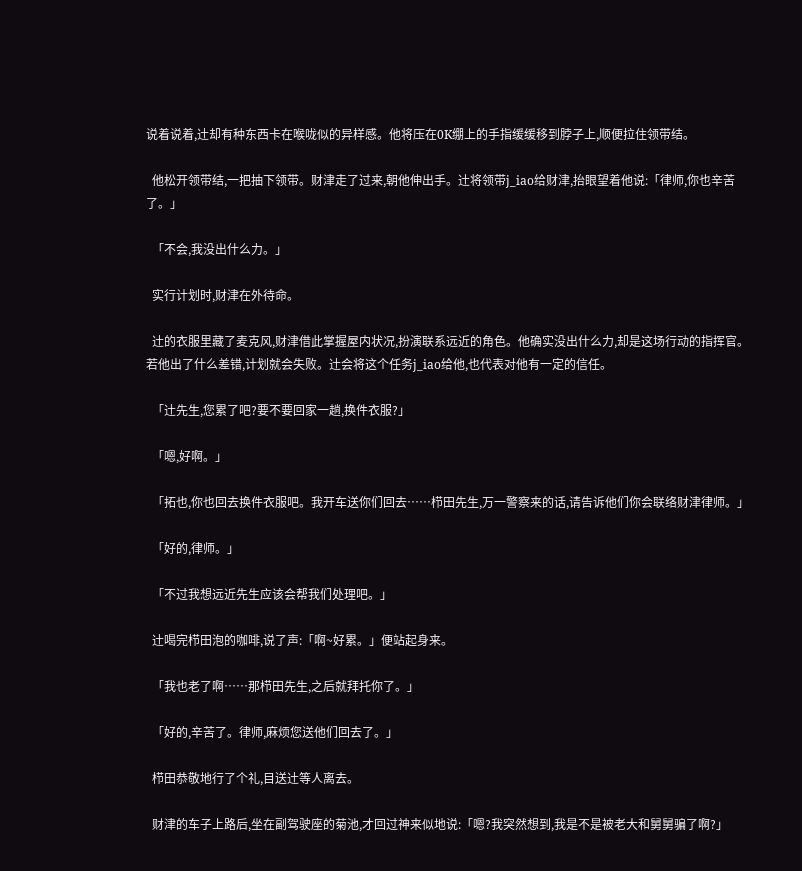说着说着,辻却有种东西卡在喉咙似的异样感。他将压在0K绷上的手指缓缓移到脖子上,顺便拉住领带结。

  他松开领带结,一把抽下领带。财津走了过来,朝他伸出手。辻将领带j_iao给财津,抬眼望着他说:「律师,你也辛苦了。」

  「不会,我没出什么力。」

  实行计划时,财津在外待命。

  辻的衣服里藏了麦克风,财津借此掌握屋内状况,扮演联系远近的角色。他确实没出什么力,却是这场行动的指挥官。若他出了什么差错,计划就会失败。辻会将这个任务j_iao给他,也代表对他有一定的信任。

  「辻先生,您累了吧?要不要回家一趟,换件衣服?」

  「嗯,好啊。」

  「拓也,你也回去换件衣服吧。我开车送你们回去……栉田先生,万一警察来的话,请告诉他们你会联络财津律师。」

  「好的,律师。」

  「不过我想远近先生应该会帮我们处理吧。」

  辻喝完栉田泡的咖啡,说了声:「啊~好累。」便站起身来。

  「我也老了啊……那栉田先生,之后就拜托你了。」

  「好的,辛苦了。律师,麻烦您送他们回去了。」

  栉田恭敬地行了个礼,目送辻等人离去。

  财津的车子上路后,坐在副驾驶座的菊池,才回过神来似地说:「嗯?我突然想到,我是不是被老大和舅舅骗了啊?」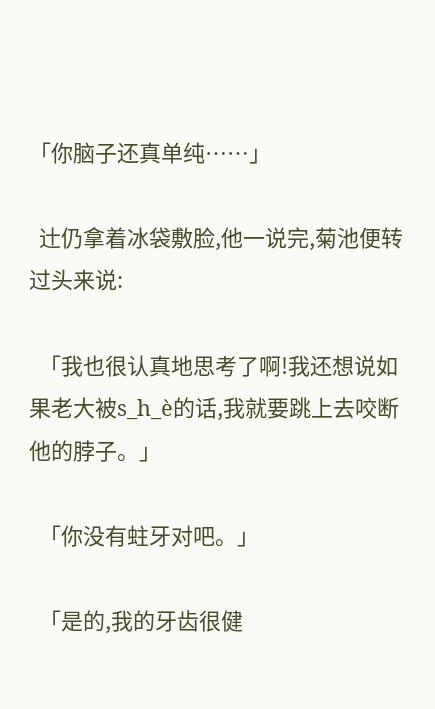「你脑子还真单纯……」

  辻仍拿着冰袋敷脸,他一说完,菊池便转过头来说:

  「我也很认真地思考了啊!我还想说如果老大被s_h_è的话,我就要跳上去咬断他的脖子。」

  「你没有蛀牙对吧。」

  「是的,我的牙齿很健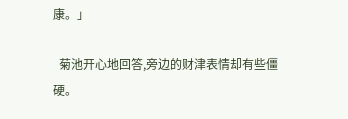康。」

  菊池开心地回答,旁边的财津表情却有些僵硬。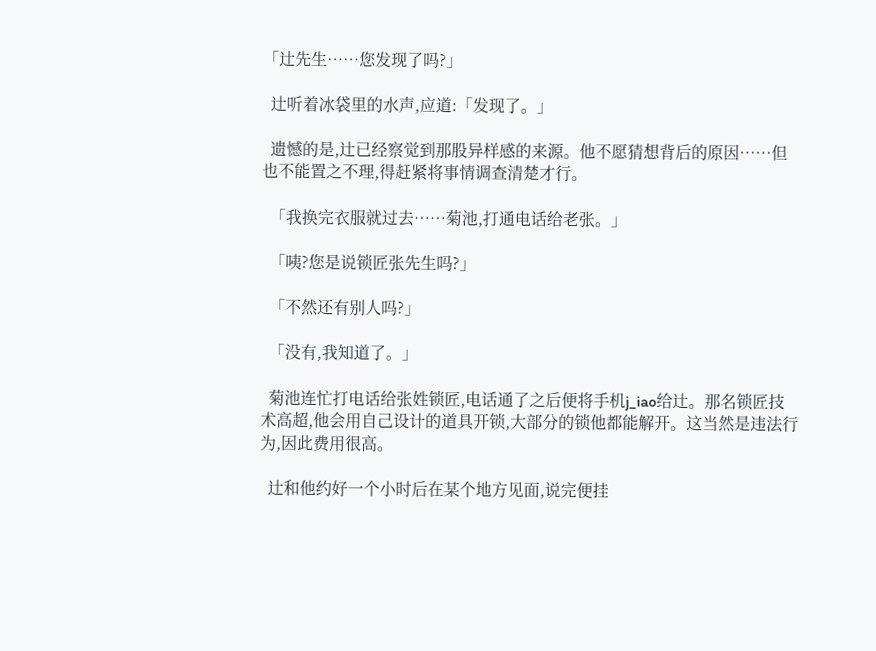「辻先生……您发现了吗?」

  辻听着冰袋里的水声,应道:「发现了。」

  遗憾的是,辻已经察觉到那股异样感的来源。他不愿猜想背后的原因……但也不能置之不理,得赶紧将事情调查清楚才行。

  「我换完衣服就过去……菊池,打通电话给老张。」

  「咦?您是说锁匠张先生吗?」

  「不然还有别人吗?」

  「没有,我知道了。」

  菊池连忙打电话给张姓锁匠,电话通了之后便将手机j_iao给辻。那名锁匠技术高超,他会用自己设计的道具开锁,大部分的锁他都能解开。这当然是违法行为,因此费用很高。

  辻和他约好一个小时后在某个地方见面,说完便挂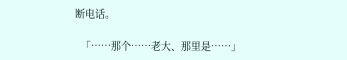断电话。

  「……那个……老大、那里是……」